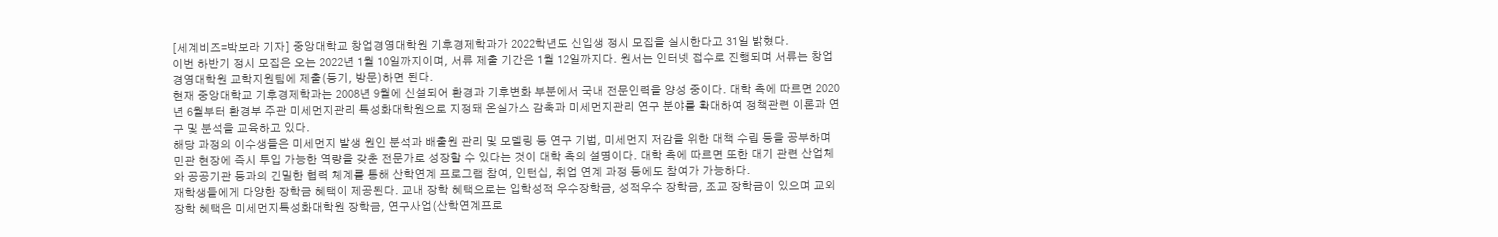[세계비즈=박보라 기자] 중앙대학교 창업경영대학원 기후경제학과가 2022학년도 신입생 정시 모집을 실시한다고 31일 밝혔다.
이번 하반기 정시 모집은 오는 2022년 1월 10일까지이며, 서류 제출 기간은 1월 12일까지다. 원서는 인터넷 접수로 진행되며 서류는 창업경영대학원 교학지원팀에 제출(등기, 방문)하면 된다.
현재 중앙대학교 기후경제학과는 2008년 9월에 신설되어 환경과 기후변화 부분에서 국내 전문인력을 양성 중이다. 대학 측에 따르면 2020년 6월부터 환경부 주관 미세먼지관리 특성화대학원으로 지정돼 온실가스 감축과 미세먼지관리 연구 분야를 확대하여 정책관련 이론과 연구 및 분석을 교육하고 있다.
해당 과정의 이수생들은 미세먼지 발생 원인 분석과 배출원 관리 및 모델링 등 연구 기법, 미세먼지 저감을 위한 대책 수립 등을 공부하며 민관 현장에 즉시 투입 가능한 역량을 갖춘 전문가로 성장할 수 있다는 것이 대학 측의 설명이다. 대학 측에 따르면 또한 대기 관련 산업체와 공공기관 등과의 긴밀한 협력 체계를 통해 산학연계 프로그램 참여, 인턴십, 취업 연계 과정 등에도 참여가 가능하다.
재학생들에게 다양한 장학금 혜택이 제공된다. 교내 장학 혜택으로는 입학성적 우수장학금, 성적우수 장학금, 조교 장학금이 있으며 교외 장학 혜택은 미세먼지특성화대학원 장학금, 연구사업(산학연계프로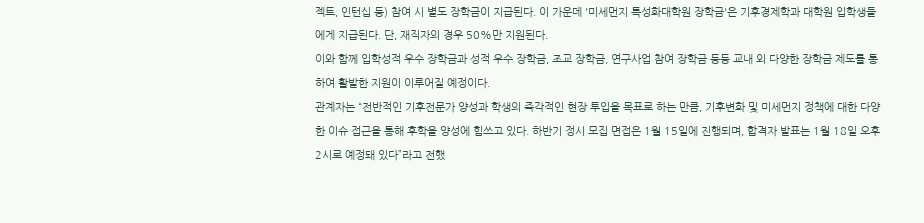젝트, 인턴십 등) 참여 시 별도 장학금이 지급된다. 이 가운데 '미세먼지 특성화대학원 장학금'은 기후경제학과 대학원 입학생들에게 지급된다. 단, 재직자의 경우 50%만 지원된다.
이와 함께 입학성적 우수 장학금과 성적 우수 장학금, 조교 장학금, 연구사업 참여 장학금 등등 교내 외 다양한 장학금 제도를 통하여 활발한 지원이 이루어질 예정이다.
관계자는 “전반적인 기후전문가 양성과 학생의 즉각적인 현장 투입을 목표로 하는 만큼, 기후변화 및 미세먼지 정책에 대한 다양한 이슈 접근을 통해 후학을 양성에 힘쓰고 있다. 하반기 정시 모집 면접은 1월 15일에 진행되며, 합격자 발표는 1월 18일 오후 2시로 예정돼 있다”라고 전했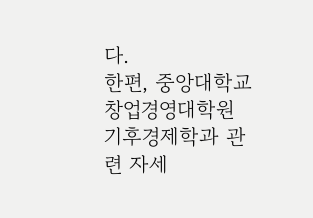다.
한편, 중앙대학교 창업경영대학원 기후경제학과 관련 자세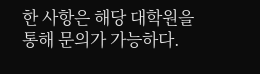한 사항은 해당 대학원을 통해 문의가 가능하다.